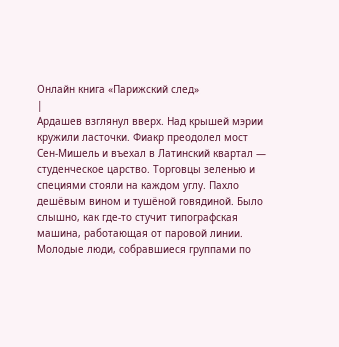Онлайн книга «Парижский след»
|
Ардашев взглянул вверх. Над крышей мэрии кружили ласточки. Фиакр преодолел мост Сен-Мишель и въехал в Латинский квартал — студенческое царство. Торговцы зеленью и специями стояли на каждом углу. Пахло дешёвым вином и тушёной говядиной. Было слышно, как где-то стучит типографская машина, работающая от паровой линии. Молодые люди, собравшиеся группами по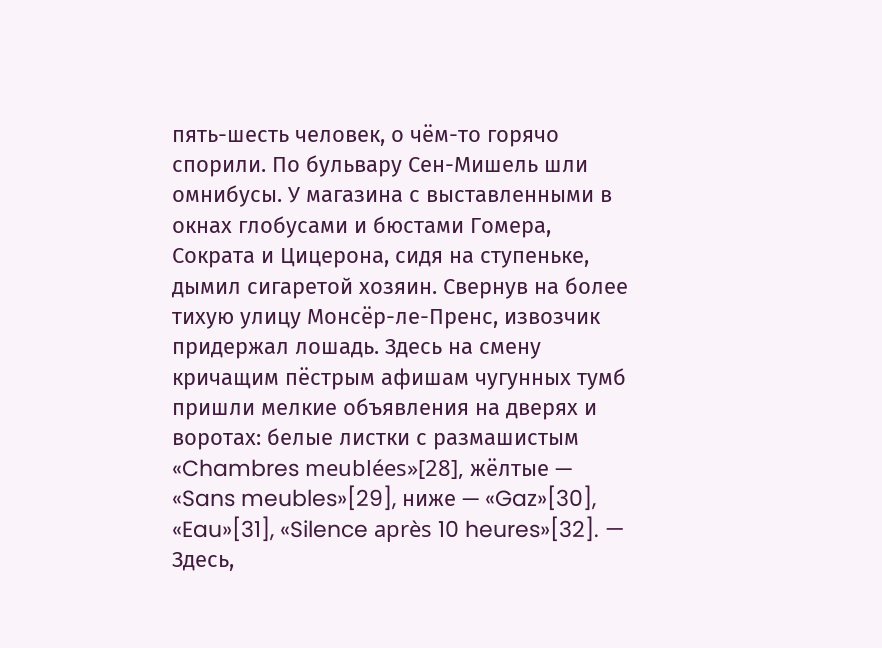пять-шесть человек, о чём-то горячо спорили. По бульвару Сен-Мишель шли омнибусы. У магазина с выставленными в окнах глобусами и бюстами Гомера, Сократа и Цицерона, сидя на ступеньке, дымил сигаретой хозяин. Свернув на более тихую улицу Монсёр-ле-Пренс, извозчик придержал лошадь. Здесь на смену кричащим пёстрым афишам чугунных тумб пришли мелкие объявления на дверях и воротах: белые листки с размашистым «Chambres meublées»[28], жёлтые — «Sans meubles»[29], ниже — «Gaz»[30], «Eau»[31], «Silence après 10 heures»[32]. — Здесь,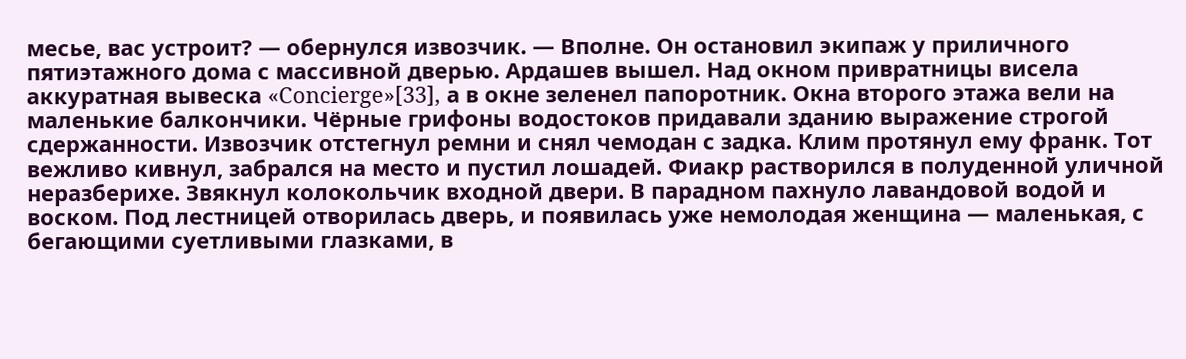месье, вас устроит? — обернулся извозчик. — Вполне. Он остановил экипаж у приличного пятиэтажного дома с массивной дверью. Ардашев вышел. Над окном привратницы висела аккуратная вывеска «Concierge»[33], а в окне зеленел папоротник. Окна второго этажа вели на маленькие балкончики. Чёрные грифоны водостоков придавали зданию выражение строгой сдержанности. Извозчик отстегнул ремни и снял чемодан с задка. Клим протянул ему франк. Тот вежливо кивнул, забрался на место и пустил лошадей. Фиакр растворился в полуденной уличной неразберихе. Звякнул колокольчик входной двери. В парадном пахнуло лавандовой водой и воском. Под лестницей отворилась дверь, и появилась уже немолодая женщина — маленькая, с бегающими суетливыми глазками, в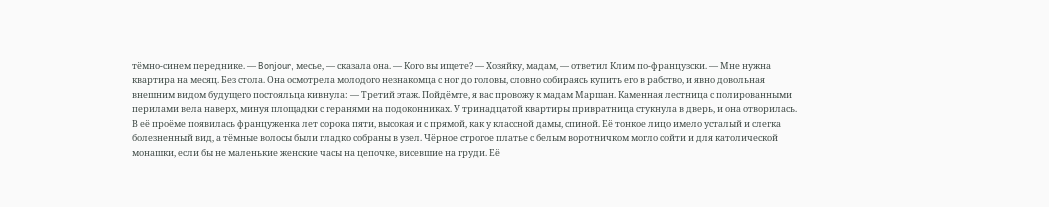тёмно-синем переднике. — Bonjour, месье, — сказала она. — Кого вы ищете? — Хозяйку, мадам, — ответил Клим по-французски. — Мне нужна квартира на месяц. Без стола. Она осмотрела молодого незнакомца с ног до головы, словно собираясь купить его в рабство, и явно довольная внешним видом будущего постояльца кивнула: — Третий этаж. Пойдёмте, я вас провожу к мадам Маршан. Каменная лестница с полированными перилами вела наверх, минуя площадки с геранями на подоконниках. У тринадцатой квартиры привратница стукнула в дверь, и она отворилась. В её проёме появилась француженка лет сорока пяти, высокая и с прямой, как у классной дамы, спиной. Её тонкое лицо имело усталый и слегка болезненный вид, а тёмные волосы были гладко собраны в узел. Чёрное строгое платье с белым воротничком могло сойти и для католической монашки, если бы не маленькие женские часы на цепочке, висевшие на груди. Её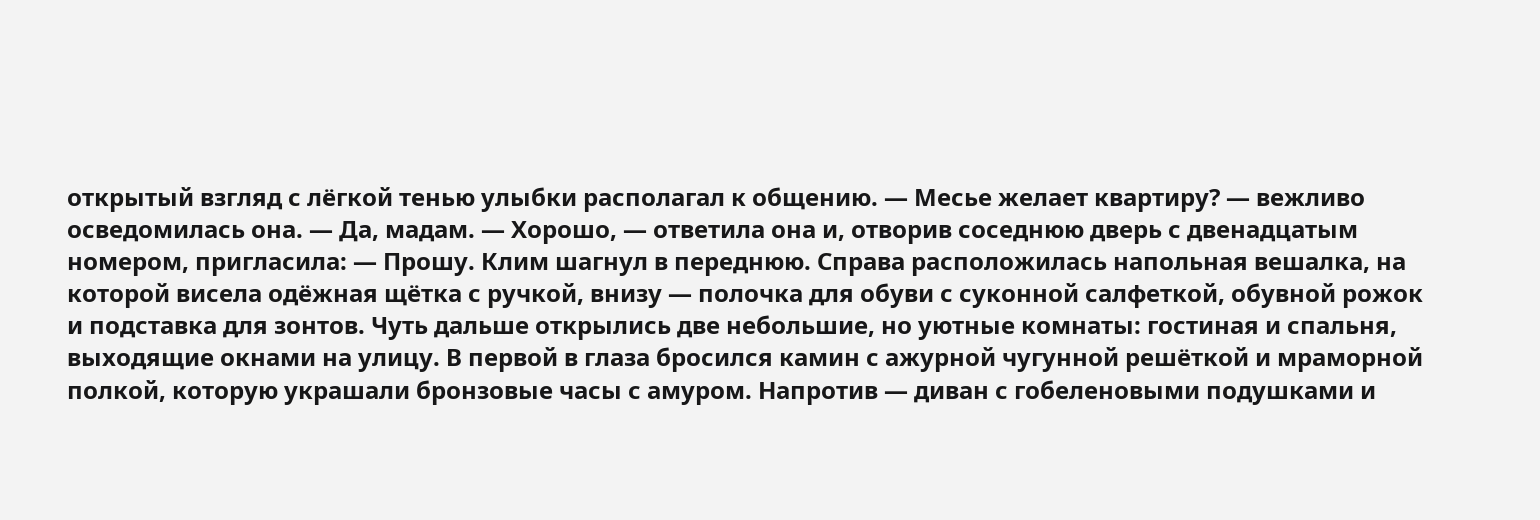открытый взгляд с лёгкой тенью улыбки располагал к общению. — Месье желает квартиру? — вежливо осведомилась она. — Да, мадам. — Хорошо, — ответила она и, отворив соседнюю дверь с двенадцатым номером, пригласила: — Прошу. Клим шагнул в переднюю. Справа расположилась напольная вешалка, на которой висела одёжная щётка с ручкой, внизу — полочка для обуви с суконной салфеткой, обувной рожок и подставка для зонтов. Чуть дальше открылись две небольшие, но уютные комнаты: гостиная и спальня, выходящие окнами на улицу. В первой в глаза бросился камин с ажурной чугунной решёткой и мраморной полкой, которую украшали бронзовые часы с амуром. Напротив — диван с гобеленовыми подушками и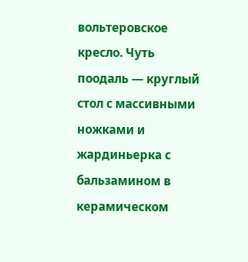вольтеровское кресло. Чуть поодаль — круглый стол с массивными ножками и жардиньерка с бальзамином в керамическом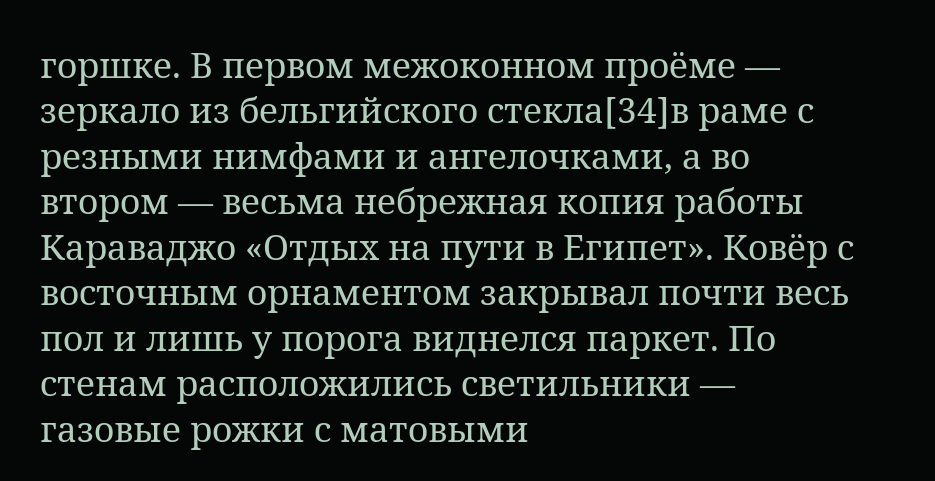горшке. В первом межоконном проёме — зеркало из бельгийского стекла[34]в раме с резными нимфами и ангелочками, а во втором — весьма небрежная копия работы Караваджо «Отдых на пути в Египет». Ковёр с восточным орнаментом закрывал почти весь пол и лишь у порога виднелся паркет. По стенам расположились светильники — газовые рожки с матовыми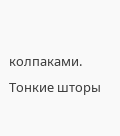колпаками. Тонкие шторы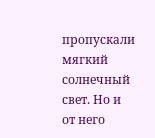пропускали мягкий солнечный свет. Но и от него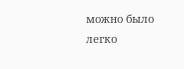можно было легко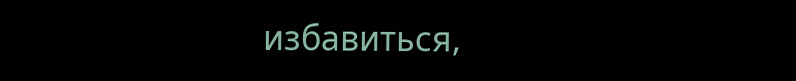избавиться,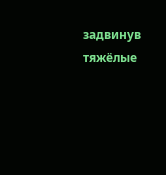задвинув тяжёлые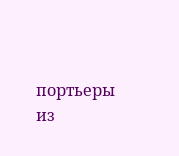портьеры из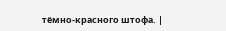тёмно-красного штофа. |